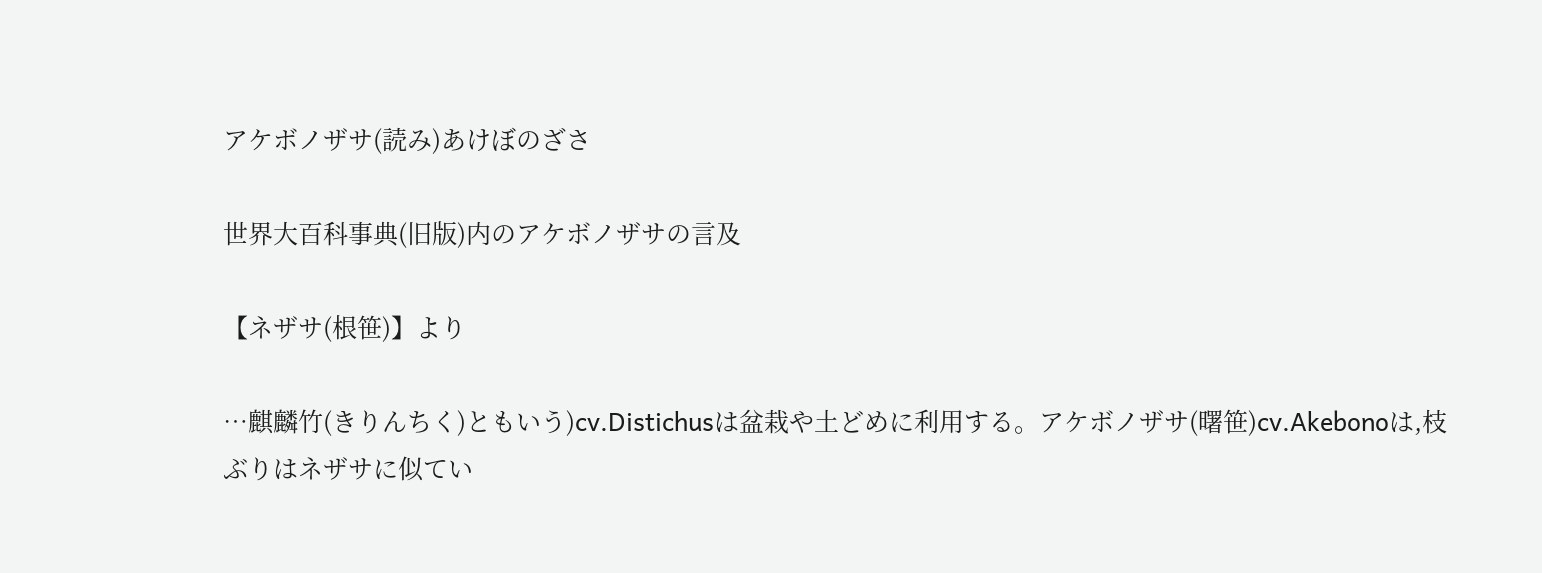アケボノザサ(読み)あけぼのざさ

世界大百科事典(旧版)内のアケボノザサの言及

【ネザサ(根笹)】より

…麒麟竹(きりんちく)ともいう)cv.Distichusは盆栽や土どめに利用する。アケボノザサ(曙笹)cv.Akebonoは,枝ぶりはネザサに似てい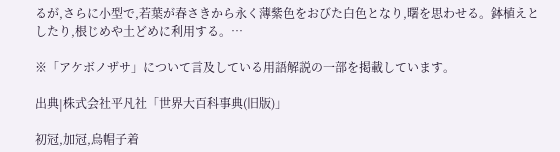るが,さらに小型で,若葉が春さきから永く薄紫色をおびた白色となり,曙を思わせる。鉢植えとしたり,根じめや土どめに利用する。…

※「アケボノザサ」について言及している用語解説の一部を掲載しています。

出典|株式会社平凡社「世界大百科事典(旧版)」

初冠,加冠,烏帽子着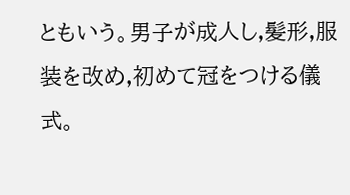ともいう。男子が成人し,髪形,服装を改め,初めて冠をつける儀式。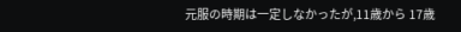元服の時期は一定しなかったが,11歳から 17歳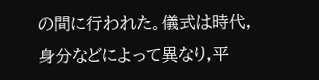の間に行われた。儀式は時代,身分などによって異なり,平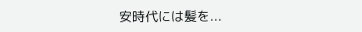安時代には髪を...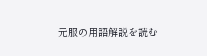元服の用語解説を読む